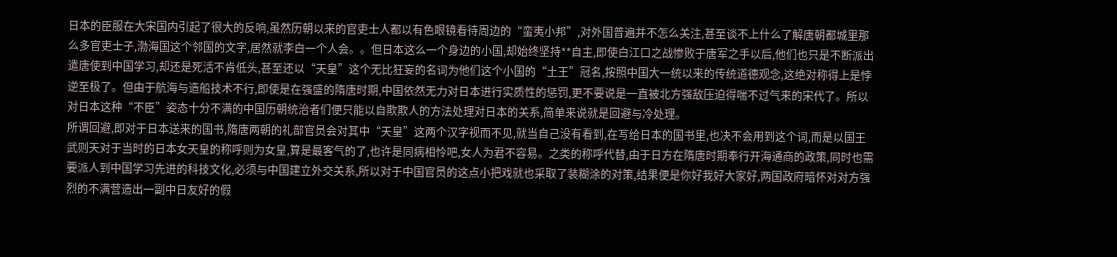日本的臣服在大宋国内引起了很大的反响,虽然历朝以来的官吏士人都以有色眼镜看待周边的“蛮夷小邦”,对外国普遍并不怎么关注,甚至谈不上什么了解唐朝都城里那么多官吏士子,渤海国这个邻国的文字,居然就李白一个人会。。但日本这么一个身边的小国,却始终坚持**自主,即使白江口之战惨败于唐军之手以后,他们也只是不断派出遣唐使到中国学习,却还是死活不肯低头,甚至还以“天皇”这个无比狂妄的名词为他们这个小国的“土王”冠名,按照中国大一统以来的传统道德观念,这绝对称得上是悖逆至极了。但由于航海与造船技术不行,即使是在强盛的隋唐时期,中国依然无力对日本进行实质性的惩罚,更不要说是一直被北方强敌压迫得喘不过气来的宋代了。所以对日本这种“不臣”姿态十分不满的中国历朝统治者们便只能以自欺欺人的方法处理对日本的关系,简单来说就是回避与冷处理。
所谓回避,即对于日本送来的国书,隋唐两朝的礼部官员会对其中“天皇”这两个汉字视而不见,就当自己没有看到,在写给日本的国书里,也决不会用到这个词,而是以国王武则天对于当时的日本女天皇的称呼则为女皇,算是最客气的了,也许是同病相怜吧,女人为君不容易。之类的称呼代替,由于日方在隋唐时期奉行开海通商的政策,同时也需要派人到中国学习先进的科技文化,必须与中国建立外交关系,所以对于中国官员的这点小把戏就也采取了装糊涂的对策,结果便是你好我好大家好,两国政府暗怀对对方强烈的不满营造出一副中日友好的假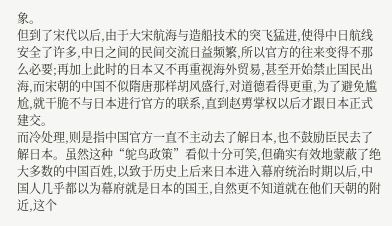象。
但到了宋代以后,由于大宋航海与造船技术的突飞猛进,使得中日航线安全了许多,中日之间的民间交流日益频繁,所以官方的往来变得不那么必要;再加上此时的日本又不再重视海外贸易,甚至开始禁止国民出海,而宋朝的中国不似隋唐那样胡风盛行,对道德看得更重,为了避免尴尬,就干脆不与日本进行官方的联系,直到赵旉掌权以后才跟日本正式建交。
而冷处理,则是指中国官方一直不主动去了解日本,也不鼓励臣民去了解日本。虽然这种“鸵鸟政策”看似十分可笑,但确实有效地蒙蔽了绝大多数的中国百姓,以致于历史上后来日本进入幕府统治时期以后,中国人几乎都以为幕府就是日本的国王,自然更不知道就在他们天朝的附近,这个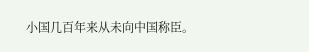小国几百年来从未向中国称臣。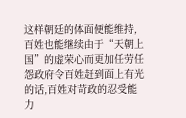这样朝廷的体面便能维持,百姓也能继续由于“天朝上国”的虚荣心而更加任劳任怨政府令百姓赶到面上有光的话,百姓对苛政的忍受能力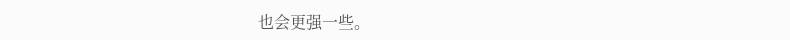也会更强一些。